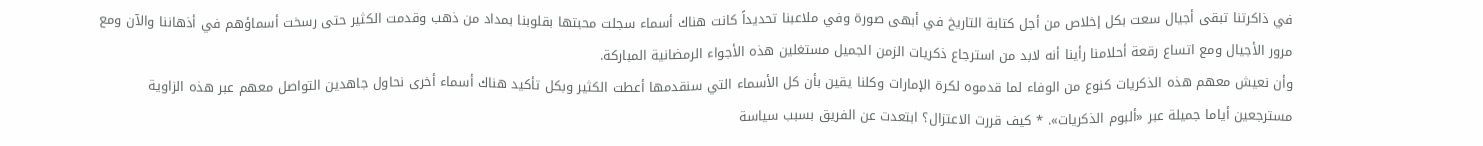في ذاكرتنا تبقى أجيال سعت بكل إخلاص من أجل كتابة التاريخ في أبهى صورة وفي ملاعبنا تحديداً كانت هناك أسماء سجلت محبتها بقلوبنا بمداد من ذهب وقدمت الكثير حتى رسخت أسماؤهم في أذهاننا والآن ومع مرور الأجيال ومع اتساع رقعة أحلامنا رأينا أنه لابد من استرجاع ذكريات الزمن الجميل مستغلين هذه الأجواء الرمضانية المباركة.
وأن نعيش معهم هذه الذكريات كنوع من الوفاء لما قدموه لكرة الإمارات وكلنا يقين بأن كل الأسماء التي سنقدمها أعطت الكثير وبكل تأكيد هناك أسماء أخرى نحاول جاهدين التواصل معهم عبر هذه الزاوية مسترجعين أياما جميلة عبر «ألبوم الذكريات». * كيف قررت الاعتزال؟ ابتعدت عن الفريق بسبب سياسة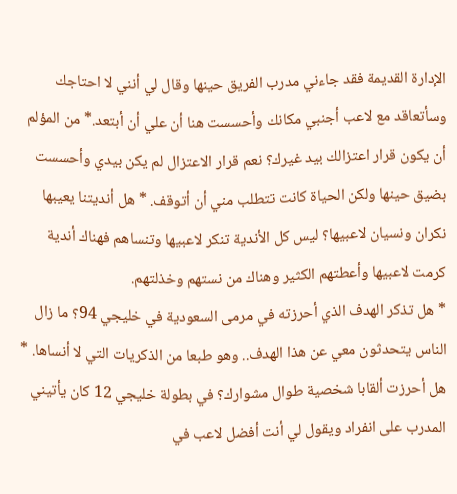الإدارة القديمة فقد جاءني مدرب الفريق حينها وقال لي أنني لا احتاجك وسأتعاقد مع لاعب أجنبي مكانك وأحسست هنا أن علي أن أبتعد.* من المؤلم أن يكون قرار اعتزالك بيد غيرك؟ نعم قرار الاعتزال لم يكن بيدي وأحسست بضيق حينها ولكن الحياة كانت تتطلب مني أن أتوقف. * هل أنديتنا يعيبها نكران ونسيان لاعبيها؟ ليس كل الأندية تنكر لاعبيها وتنساهم فهناك أندية كرمت لاعبيها وأعطتهم الكثير وهناك من نستهم وخذلتهم.
* هل تذكر الهدف الذي أحرزته في مرمى السعودية في خليجي 94؟ ما زال الناس يتحدثون معي عن هذا الهدف.. وهو طبعا من الذكريات التي لا أنساها. * هل أحرزت ألقابا شخصية طوال مشوارك؟ في بطولة خليجي 12 كان يأتيني المدرب على انفراد ويقول لي أنت أفضل لاعب في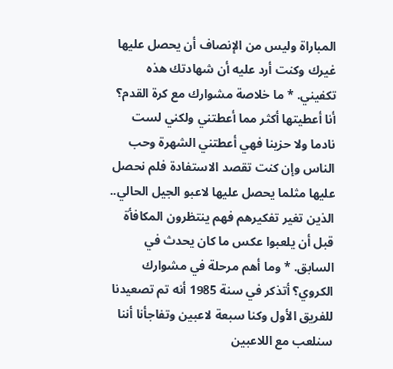المباراة وليس من الإنصاف أن يحصل عليها غيرك وكنت أرد عليه أن شهادتك هذه تكفيني. * ما خلاصة مشوارك مع كرة القدم؟ أنا أعطيتها أكثر مما أعطتني ولكني لست نادما ولا حزينا فهي أعطتني الشهرة وحب الناس وإن كنت تقصد الاستفادة فلم نحصل عليها مثلما يحصل عليها لاعبو الجيل الحالي.. الذين تغير تفكيرهم فهم ينتظرون المكافأة قبل أن يلعبوا عكس ما كان يحدث في السابق. * وما أهم مرحلة في مشوارك الكروي؟ أتذكر في سنة 1985 أنه تم تصعيدنا للفريق الأول وكنا سبعة لاعبين وتفاجأنا أننا سنلعب مع اللاعبين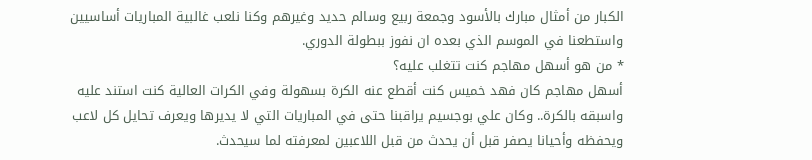الكبار من أمثال مبارك بالأسود وجمعة ربيع وسالم حديد وغيرهم وكنا نلعب غالبية المباريات أساسيين واستطعنا في الموسم الذي بعده ان نفوز ببطولة الدوري.
* من هو أسهل مهاجم كنت تتغلب عليه؟
أسهل مهاجم كان فهد خميس كنت أقطع عنه الكرة بسهولة وفي الكرات العالية كنت استند عليه واسبقه بالكرة.. وكان علي بوجسيم يراقبنا حتى في المباريات التي لا يديرها ويعرف تحايل كل لاعب ويحفظه وأحيانا يصفر قبل أن يحدث من قبل اللاعبين لمعرفته لما سيحدث.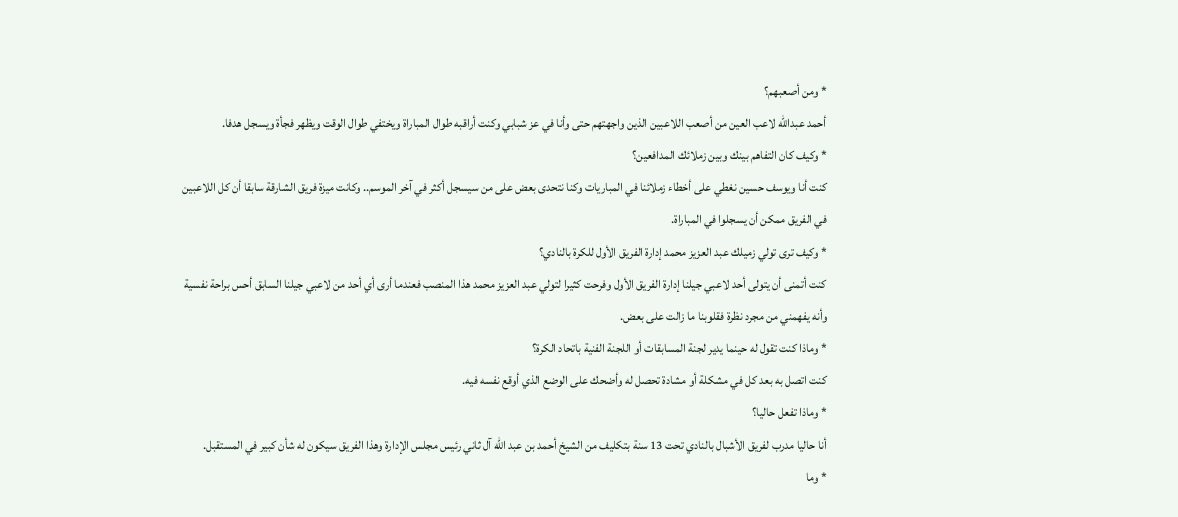* ومن أصعبهم؟
أحمد عبدالله لاعب العين من أصعب اللاعبين الذين واجهتهم حتى وأنا في عز شبابي وكنت أراقبه طوال المباراة ويختفي طوال الوقت ويظهر فجأة ويسجل هدفا.
* وكيف كان التفاهم بينك وبين زملائك المدافعين؟
كنت أنا ويوسف حسين نغطي على أخطاء زملائنا في المباريات وكنا نتحدى بعض على من سيسجل أكثر في آخر الموسم.. وكانت ميزة فريق الشارقة سابقا أن كل اللاعبين في الفريق ممكن أن يسجلوا في المباراة.
* وكيف ترى تولي زميلك عبد العزيز محمد إدارة الفريق الأول للكرة بالنادي؟
كنت أتمنى أن يتولى أحد لاعبي جيلنا إدارة الفريق الأول وفرحت كثيرا لتولي عبد العزيز محمد هذا المنصب فعندما أرى أي أحد من لاعبي جيلنا السابق أحس براحة نفسية وأنه يفهمني من مجرد نظرة فقلوبنا ما زالت على بعض.
* وماذا كنت تقول له حينما يدير لجنة المسابقات أو اللجنة الفنية باتحاد الكرة؟
كنت اتصل به بعد كل في مشكلة أو مشادة تحصل له وأضحك على الوضع الذي أوقع نفسه فيه.
* وماذا تفعل حاليا؟
أنا حاليا مدرب لفريق الأشبال بالنادي تحت 13 سنة بتكليف من الشيخ أحمد بن عبد الله آل ثاني رئيس مجلس الإدارة وهذا الفريق سيكون له شأن كبير في المستقبل.
* وما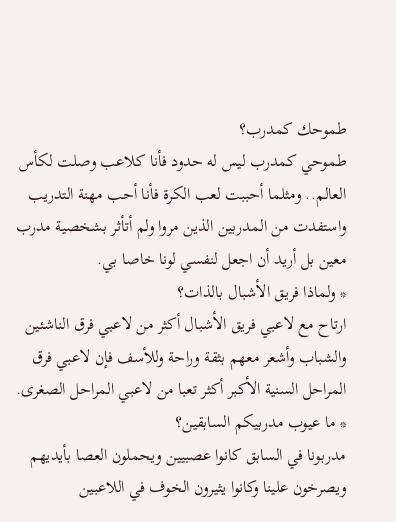طموحك كمدرب؟
طموحي كمدرب ليس له حدود فأنا كلاعب وصلت لكأس العالم.. ومثلما أحببت لعب الكرة فأنا أحب مهنة التدريب واستفدت من المدربين الذين مروا ولم أتأثر بشخصية مدرب معين بل أريد أن اجعل لنفسي لونا خاصا بي.
* ولماذا فريق الأشبال بالذات؟
ارتاح مع لاعبي فريق الأشبال أكثر من لاعبي فرق الناشئين والشباب وأشعر معهم بثقة وراحة وللأسف فإن لاعبي فرق المراحل السنية الأكبر أكثر تعبا من لاعبي المراحل الصغرى.
* ما عيوب مدربيكم السابقين؟
مدربونا في السابق كانوا عصبيين ويحملون العصا بأيديهم ويصرخون علينا وكانوا يثيرون الخوف في اللاعبين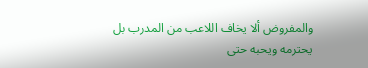والمفروض ألا يخاف اللاعب من المدرب بل يحترمه ويحبه حتى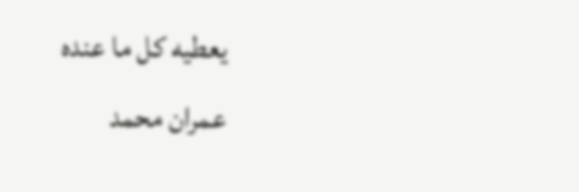يعطيه كل ما عنده
عمران محمد